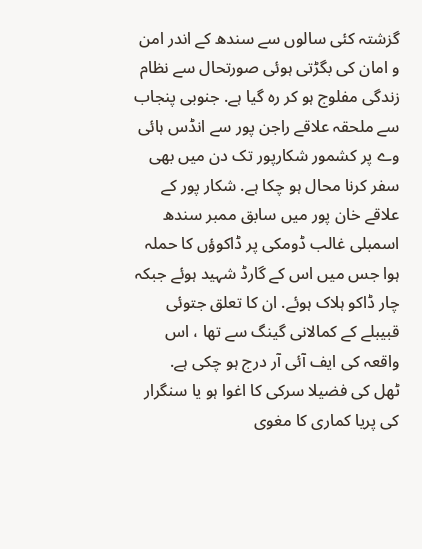گزشتہ کئی سالوں سے سندھ کے اندر امن و امان کی بگڑتی ہوئی صورتحال سے نظام زندگی مفلوج ہو کر رہ گیا ہے. جنوبی پنجاب سے ملحقہ علاقے راجن پور سے انڈس ہائی وے پر کشمور شکارپور تک دن میں بھی سفر کرنا محال ہو چکا ہے. شکار پور کے علاقے خان پور میں سابق ممبر سندھ اسمبلی غالب ڈومکی پر ڈاکوؤں کا حملہ ہوا جس میں اس کے گارڈ شہید ہوئے جبکہ چار ڈاکو ہلاک ہوئے. ان کا تعلق جتوئی قبیبلے کے کمالانی گینگ سے تھا ، اس واقعہ کی ایف آئی آر درج ہو چکی ہے.
ٹھل کی فضیلا سرکی کا اغوا ہو یا سنگرار کی پریا کماری کا مغوی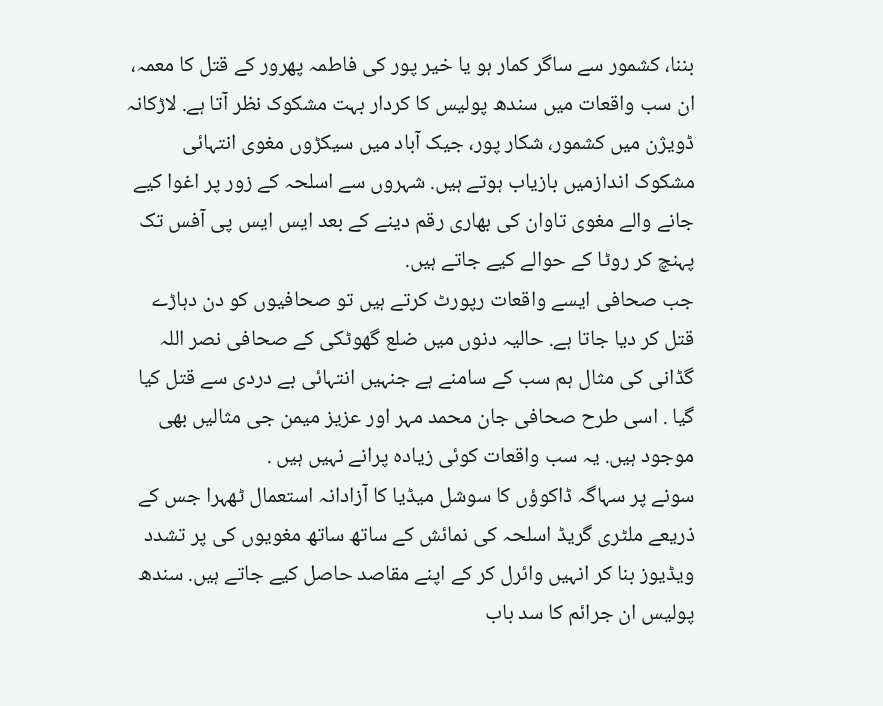بننا، کشمور سے ساگر کمار ہو یا خیر پور کی فاطمہ پھرور کے قتل کا معمہ، ان سب واقعات میں سندھ پولیس کا کردار بہت مشکوک نظر آتا ہے. لاڑکانہ ڈویژن میں کشمور، شکار پور، جیک آباد میں سیکڑوں مغوی انتہائی مشکوک اندازمیں بازیاب ہوتے ہیں. شہروں سے اسلحہ کے زور پر اغوا کیے جانے والے مغوی تاوان کی بھاری رقم دینے کے بعد ایس ایس پی آفس تک پہنچ کر روٹا کے حوالے کیے جاتے ہیں.
جب صحافی ایسے واقعات رپورٹ کرتے ہیں تو صحافیوں کو دن دہاڑے قتل کر دیا جاتا ہے. حالیہ دنوں میں ضلع گھوٹکی کے صحافی نصر اللہ گڈانی کی مثال ہم سب کے سامنے ہے جنہیں انتہائی بے دردی سے قتل کیا گیا . اسی طرح صحافی جان محمد مہر اور عزیز میمن جی مثالیں بھی موجود ہیں. یہ سب واقعات کوئی زیادہ پرانے نہیں ہیں .
سونے پر سہاگہ ڈاکوؤں کا سوشل میڈیا کا آزادانہ استعمال ٹھہرا جس کے ذریعے ملٹری گریڈ اسلحہ کی نمائش کے ساتھ ساتھ مغویوں کی پر تشدد ویڈیوز بنا کر انہیں وائرل کر کے اپنے مقاصد حاصل کیے جاتے ہیں. سندھ پولیس ان جرائم کا سد باب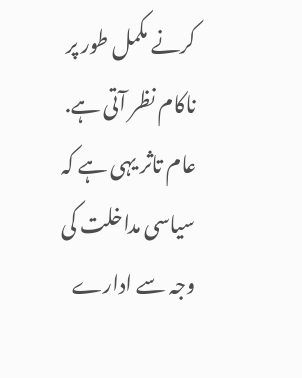کرنے مکمل طور پر ناکام نظر آتی ہے. عام تاثر یہی ہے کہ سیاسی مداخلت کی وجہ سے ادارے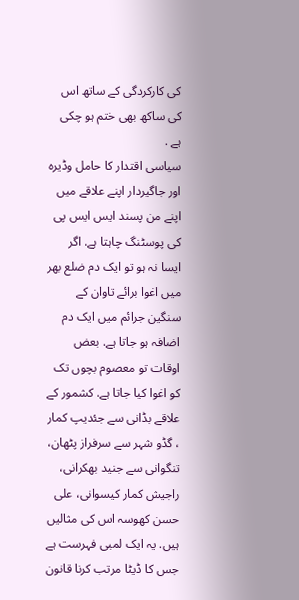کی کارکردگی کے ساتھ اس کی ساکھ بھی ختم ہو چکی ہے .
سیاسی اقتدار کا حامل وڈیرہ اور جاگیردار اپنے علاقے میں اپنے من پسند ایس ایس پی کی پوسٹنگ چاہتا ہے. اگر ایسا نہ ہو تو ایک دم ضلع بھر میں اغوا برائے تاوان کے سنگین جرائم میں ایک دم اضافہ ہو جاتا ہے. بعض اوقات تو معصوم بچوں تک کو اغوا کیا جاتا ہے. کشمور کے علاقے بڈانی سے جئدیپ کمار ، گڈو شہر سے سرفراز پٹھان، تنگوانی سے جنید بھکرانی، راجیش کمار کیسوانی، علی حسن کھوسہ اس کی مثالیں ہیں. یہ ایک لمبی فہرست ہے جس کا ڈیٹا مرتب کرنا قانون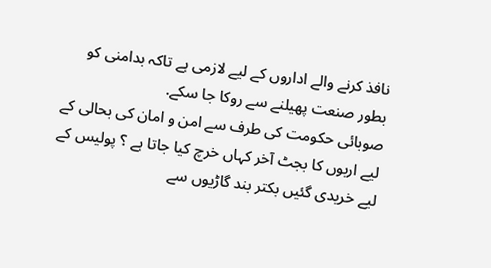نافذ کرنے والے اداروں کے لیے لازمی ہے تاکہ بدامنی کو بطور صنعت پھیلنے سے روکا جا سکے.
صوبائی حکومت کی طرف سے امن و امان کی بحالی کے لیے اربوں کا بجٹ آخر کہاں خرچ کیا جاتا ہے ؟ پولیس کے لیے خریدی گئیں بکتر بند گاڑیوں سے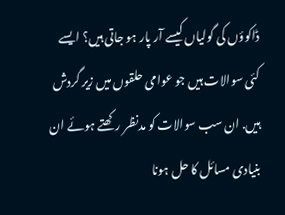ڈاکوؤں کی گولیاں کیسے آر پار ہو جاتی ہیں؟ ایسے کئی سوالات ہیں جو عوامی حلقوں میں زیر گردش ہیں. ان سب سوالات کو مدنظر رکھتے ہوئے ان بنیادی مسائل کا حل ہونا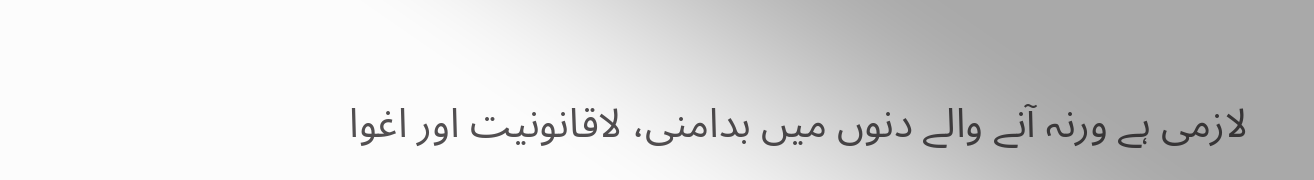لازمی ہے ورنہ آنے والے دنوں میں بدامنی، لاقانونیت اور اغوا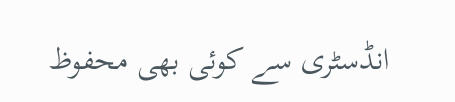انڈسٹری سے کوئی بھی محفوظ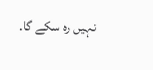نہیں رہ سکے گا.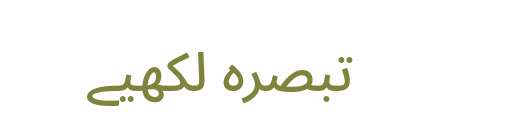تبصرہ لکھیے